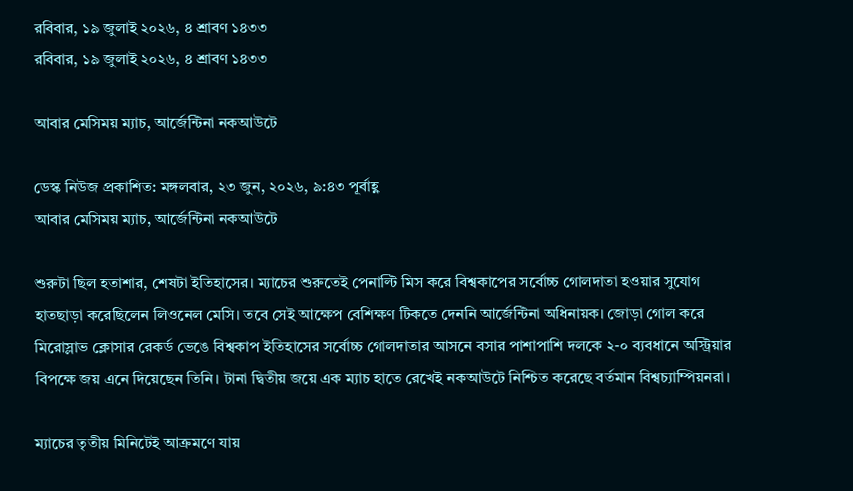রবিবার, ১৯ জুলাই ২০২৬, ৪ শ্রাবণ ১৪৩৩
রবিবার, ১৯ জুলাই ২০২৬, ৪ শ্রাবণ ১৪৩৩

আবার মেসিময় ম্যাচ, আর্জেন্টিনা নকআউটে

ডেস্ক নিউজ প্রকাশিত: মঙ্গলবার, ২৩ জুন, ২০২৬, ৯:৪৩ পূর্বাহ্ণ
আবার মেসিময় ম্যাচ, আর্জেন্টিনা নকআউটে

শুরুটা ছিল হতাশার, শেষটা ইতিহাসের। ম্যাচের শুরুতেই পেনাল্টি মিস করে বিশ্বকাপের সর্বোচ্চ গোলদাতা হওয়ার সুযোগ হাতছাড়া করেছিলেন লিওনেল মেসি। তবে সেই আক্ষেপ বেশিক্ষণ টিকতে দেননি আর্জেন্টিনা অধিনায়ক। জোড়া গোল করে মিরোস্লাভ ক্লোসার রেকর্ড ভেঙে বিশ্বকাপ ইতিহাসের সর্বোচ্চ গোলদাতার আসনে বসার পাশাপাশি দলকে ২-০ ব্যবধানে অস্ট্রিয়ার বিপক্ষে জয় এনে দিয়েছেন তিনি। টানা দ্বিতীয় জয়ে এক ম্যাচ হাতে রেখেই নকআউটে নিশ্চিত করেছে বর্তমান বিশ্বচ্যাম্পিয়নরা।

ম্যাচের তৃতীয় মিনিটেই আক্রমণে যায়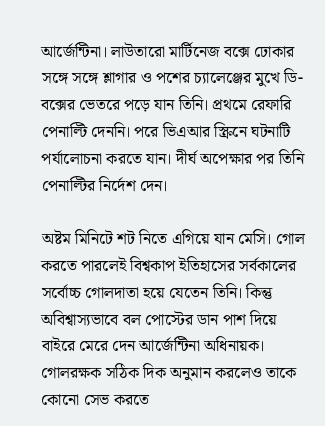আর্জেন্টিনা। লাউতারো মার্টিনেজ বক্সে ঢোকার সঙ্গে সঙ্গে শ্লাগার ও পশের চ্যালেঞ্জের মুখে ডি-বক্সের ভেতরে পড়ে যান তিনি। প্রথমে রেফারি পেনাল্টি দেননি। পরে ভিএআর স্ক্রিনে ঘটনাটি পর্যালোচনা করতে যান। দীর্ঘ অপেক্ষার পর তিনি পেনাল্টির নির্দেশ দেন।

অষ্টম মিনিটে শট নিতে এগিয়ে যান মেসি। গোল করতে পারলেই বিশ্বকাপ ইতিহাসের সর্বকালের সর্বোচ্চ গোলদাতা হয়ে যেতেন তিনি। কিন্তু অবিশ্বাস্যভাবে বল পোস্টের ডান পাশ দিয়ে বাইরে মেরে দেন আর্জেন্টিনা অধিনায়ক। গোলরক্ষক সঠিক দিক অনুমান করলেও তাকে কোনো সেভ করতে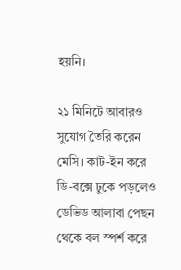হয়নি।

২১ মিনিটে আবারও সুযোগ তৈরি করেন মেসি। কাট-ইন করে ডি-বক্সে ঢুকে পড়লেও ডেভিড আলাবা পেছন থেকে বল স্পর্শ করে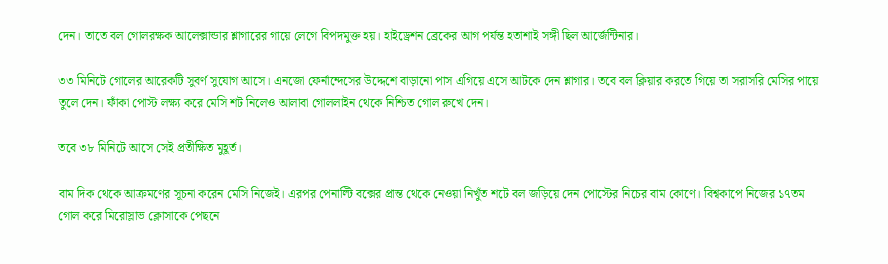দেন। তাতে বল গোলরক্ষক আলেক্সান্ডার শ্লাগারের গায়ে লেগে বিপদমুক্ত হয়। হাইড্রেশন ব্রেকের আগ পর্যন্ত হতাশাই সঙ্গী ছিল আর্জেন্টিনার।

৩৩ মিনিটে গোলের আরেকটি সুবর্ণ সুযোগ আসে। এনজো ফের্নান্দেসের উদ্দেশে বাড়ানো পাস এগিয়ে এসে আটকে দেন শ্লাগার। তবে বল ক্লিয়ার করতে গিয়ে তা সরাসরি মেসির পায়ে তুলে দেন। ফাঁকা পোস্ট লক্ষ্য করে মেসি শট নিলেও আলাবা গোললাইন থেকে নিশ্চিত গোল রুখে দেন।

তবে ৩৮ মিনিটে আসে সেই প্রতীক্ষিত মুহূর্ত।

বাম দিক থেকে আক্রমণের সূচনা করেন মেসি নিজেই। এরপর পেনাল্টি বক্সের প্রান্ত থেকে নেওয়া নিখুঁত শটে বল জড়িয়ে দেন পোস্টের নিচের বাম কোণে। বিশ্বকাপে নিজের ১৭তম গোল করে মিরোস্লাভ ক্লোসাকে পেছনে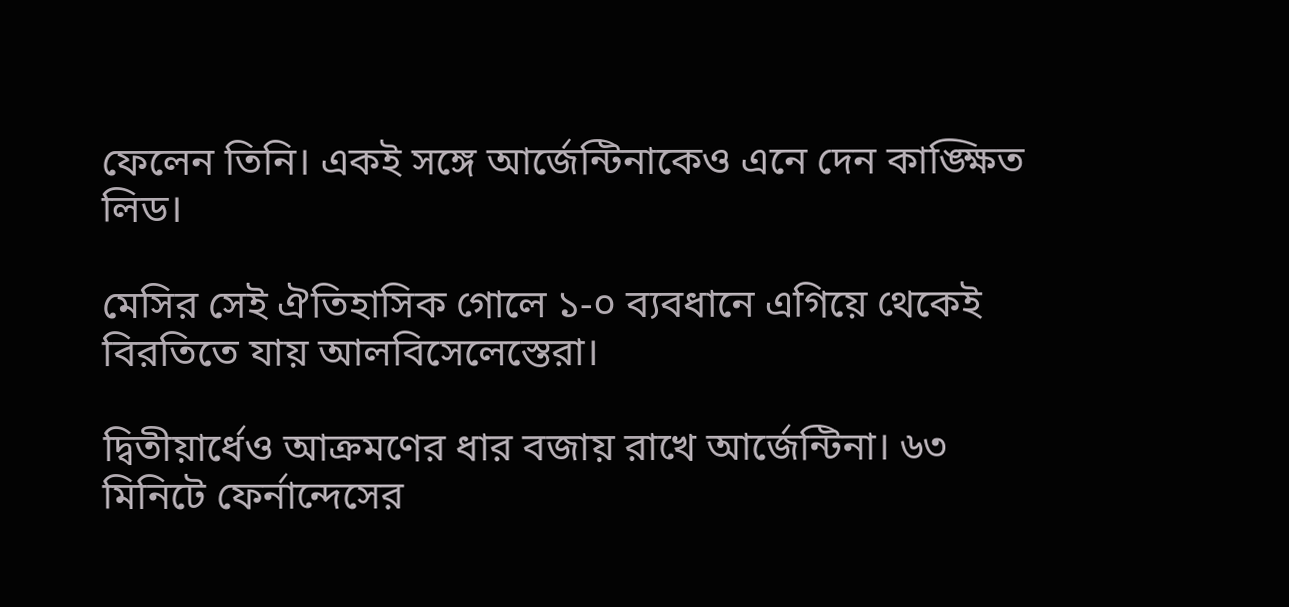ফেলেন তিনি। একই সঙ্গে আর্জেন্টিনাকেও এনে দেন কাঙ্ক্ষিত লিড।

মেসির সেই ঐতিহাসিক গোলে ১-০ ব্যবধানে এগিয়ে থেকেই বিরতিতে যায় আলবিসেলেস্তেরা।

দ্বিতীয়ার্ধেও আক্রমণের ধার বজায় রাখে আর্জেন্টিনা। ৬৩ মিনিটে ফের্নান্দেসের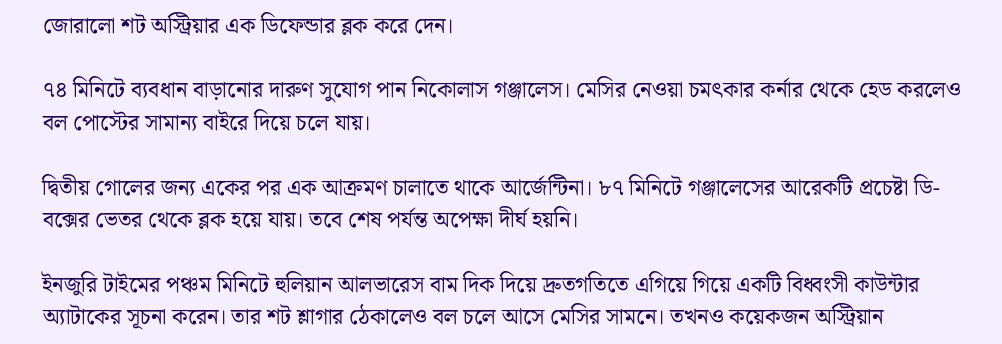জোরালো শট অস্ট্রিয়ার এক ডিফেন্ডার ব্লক করে দেন।

৭৪ মিনিটে ব্যবধান বাড়ানোর দারুণ সুযোগ পান নিকোলাস গঞ্জালেস। মেসির নেওয়া চমৎকার কর্নার থেকে হেড করলেও বল পোস্টের সামান্য বাইরে দিয়ে চলে যায়।

দ্বিতীয় গোলের জন্য একের পর এক আক্রমণ চালাতে থাকে আর্জেন্টিনা। ৮৭ মিনিটে গঞ্জালেসের আরেকটি প্রচেষ্টা ডি-বক্সের ভেতর থেকে ব্লক হয়ে যায়। তবে শেষ পর্যন্ত অপেক্ষা দীর্ঘ হয়নি।

ইনজুরি টাইমের পঞ্চম মিনিটে হুলিয়ান আলভারেস বাম দিক দিয়ে দ্রুতগতিতে এগিয়ে গিয়ে একটি বিধ্বংসী কাউন্টার অ্যাটাকের সূচনা করেন। তার শট শ্লাগার ঠেকালেও বল চলে আসে মেসির সামনে। তখনও কয়েকজন অস্ট্রিয়ান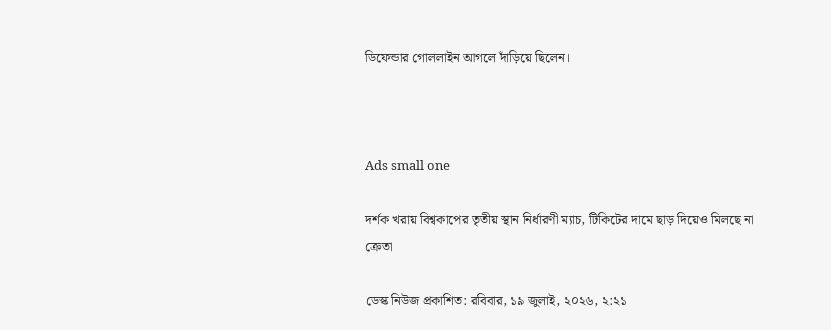ডিফেন্ডার গোললাইন আগলে দাঁড়িয়ে ছিলেন।



Ads small one

দর্শক খরায় বিশ্বকাপের তৃতীয় স্থান নির্ধারণী ম্যাচ, টিকিটের দামে ছাড় দিয়েও মিলছে না ক্রেতা

ডেস্ক নিউজ প্রকাশিত: রবিবার, ১৯ জুলাই, ২০২৬, ২:২১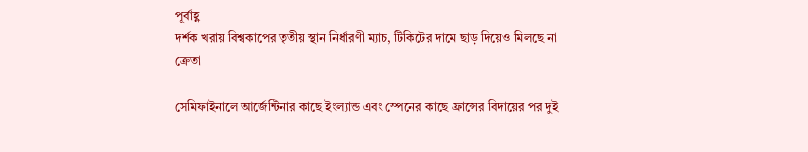পূর্বাহ্ণ
দর্শক খরায় বিশ্বকাপের তৃতীয় স্থান নির্ধারণী ম্যাচ, টিকিটের দামে ছাড় দিয়েও মিলছে না ক্রেতা

সেমিফাইনালে আর্জেন্টিনার কাছে ইংল্যান্ড এবং স্পেনের কাছে ফ্রান্সের বিদায়ের পর দুই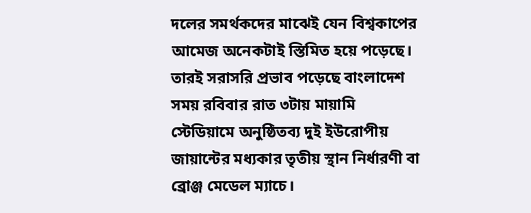দলের সমর্থকদের মাঝেই যেন বিশ্বকাপের আমেজ অনেকটাই স্তিমিত হয়ে পড়েছে। তারই সরাসরি প্রভাব পড়েছে বাংলাদেশ সময় রবিবার রাত ৩টায় মায়ামি স্টেডিয়ামে অনুষ্ঠিতব্য দুই ইউরোপীয় জায়ান্টের মধ্যকার তৃতীয় স্থান নির্ধারণী বা ব্রোঞ্জ মেডেল ম্যাচে।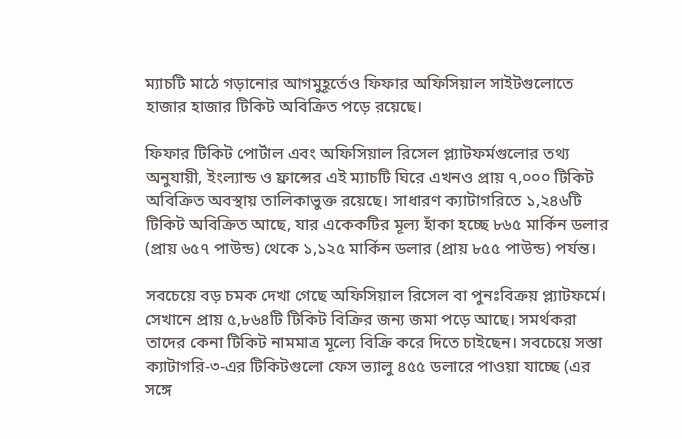ম্যাচটি মাঠে গড়ানোর আগমুহূর্তেও ফিফার অফিসিয়াল সাইটগুলোতে হাজার হাজার টিকিট অবিক্রিত পড়ে রয়েছে।

ফিফার টিকিট পোর্টাল এবং অফিসিয়াল রিসেল প্ল্যাটফর্মগুলোর তথ্য অনুযায়ী, ইংল্যান্ড ও ফ্রান্সের এই ম্যাচটি ঘিরে এখনও প্রায় ৭,০০০ টিকিট অবিক্রিত অবস্থায় তালিকাভুক্ত রয়েছে। সাধারণ ক্যাটাগরিতে ১,২৪৬টি টিকিট অবিক্রিত আছে, যার একেকটির মূল্য হাঁকা হচ্ছে ৮৬৫ মার্কিন ডলার (প্রায় ৬৫৭ পাউন্ড) থেকে ১,১২৫ মার্কিন ডলার (প্রায় ৮৫৫ পাউন্ড) পর্যন্ত।

সবচেয়ে বড় চমক দেখা গেছে অফিসিয়াল রিসেল বা পুনঃবিক্রয় প্ল্যাটফর্মে। সেখানে প্রায় ৫,৮৬৪টি টিকিট বিক্রির জন্য জমা পড়ে আছে। সমর্থকরা তাদের কেনা টিকিট নামমাত্র মূল্যে বিক্রি করে দিতে চাইছেন। সবচেয়ে সস্তা ক্যাটাগরি-৩-এর টিকিটগুলো ফেস ভ্যালু ৪৫৫ ডলারে পাওয়া যাচ্ছে (এর সঙ্গে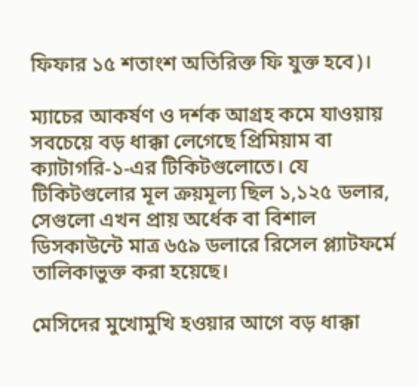ফিফার ১৫ শতাংশ অতিরিক্ত ফি যুক্ত হবে)।

ম্যাচের আকর্ষণ ও দর্শক আগ্রহ কমে যাওয়ায় সবচেয়ে বড় ধাক্কা লেগেছে প্রিমিয়াম বা ক্যাটাগরি-১-এর টিকিটগুলোতে। যে টিকিটগুলোর মূল ক্রয়মূল্য ছিল ১,১২৫ ডলার, সেগুলো এখন প্রায় অর্ধেক বা বিশাল ডিসকাউন্টে মাত্র ৬৫৯ ডলারে রিসেল প্ল্যাটফর্মে তালিকাভুক্ত করা হয়েছে।

মেসিদের মুখোমুখি হওয়ার আগে বড় ধাক্কা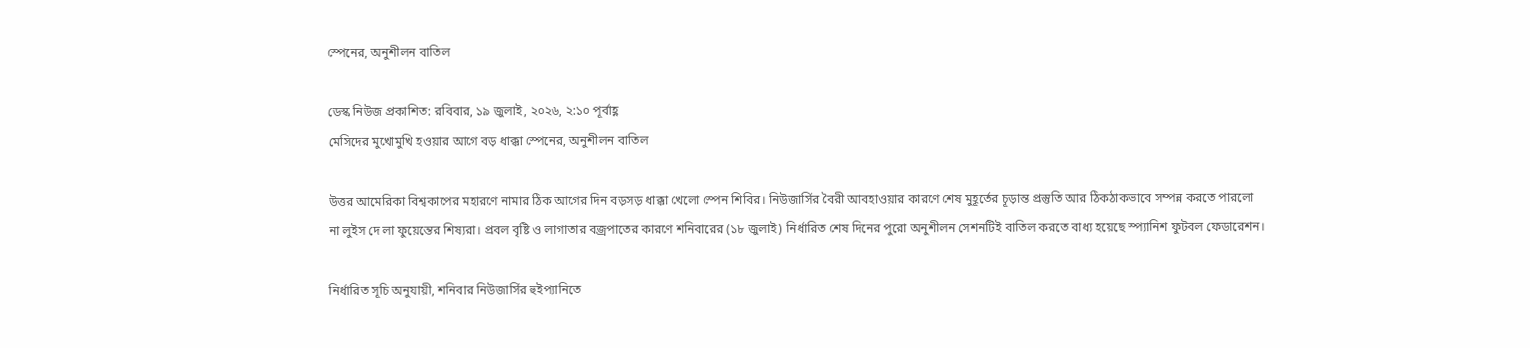স্পেনের, অনুশীলন বাতিল

ডেস্ক নিউজ প্রকাশিত: রবিবার, ১৯ জুলাই, ২০২৬, ২:১০ পূর্বাহ্ণ
মেসিদের মুখোমুখি হওয়ার আগে বড় ধাক্কা স্পেনের, অনুশীলন বাতিল

উত্তর আমেরিকা বিশ্বকাপের মহারণে নামার ঠিক আগের দিন বড়সড় ধাক্কা খেলো স্পেন শিবির। নিউজার্সির বৈরী আবহাওয়ার কারণে শেষ মুহূর্তের চূড়ান্ত প্রস্তুতি আর ঠিকঠাকভাবে সম্পন্ন করতে পারলো না লুইস দে লা ফুয়েন্তের শিষ্যরা। প্রবল বৃষ্টি ও লাগাতার বজ্রপাতের কারণে শনিবারের (১৮ জুলাই) নির্ধারিত শেষ দিনের পুরো অনুশীলন সেশনটিই বাতিল করতে বাধ্য হয়েছে স্প্যানিশ ফুটবল ফেডারেশন।

নির্ধারিত সূচি অনুযায়ী, শনিবার নিউজার্সির হুইপ্যানিতে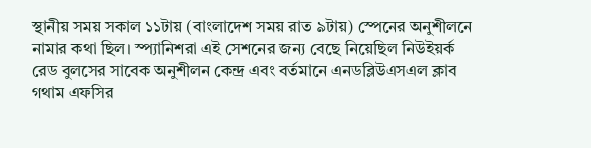স্থানীয় সময় সকাল ১১টায় (বাংলাদেশ সময় রাত ৯টায়) স্পেনের অনুশীলনে নামার কথা ছিল। স্প্যানিশরা এই সেশনের জন্য বেছে নিয়েছিল নিউইয়র্ক রেড বুলসের সাবেক অনুশীলন কেন্দ্র এবং বর্তমানে এনডব্লিউএসএল ক্লাব গথাম এফসির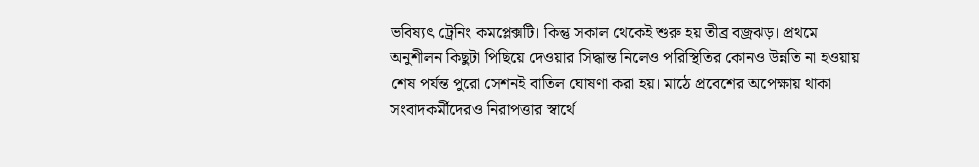ভবিষ্যৎ ট্রেনিং কমপ্লেক্সটি। কিন্তু সকাল থেকেই শুরু হয় তীব্র বজ্রঝড়। প্রথমে অনুশীলন কিছুটা পিছিয়ে দেওয়ার সিদ্ধান্ত নিলেও পরিস্থিতির কোনও উন্নতি না হওয়ায় শেষ পর্যন্ত পুরো সেশনই বাতিল ঘোষণা করা হয়। মাঠে প্রবেশের অপেক্ষায় থাকা সংবাদকর্মীদেরও নিরাপত্তার স্বার্থে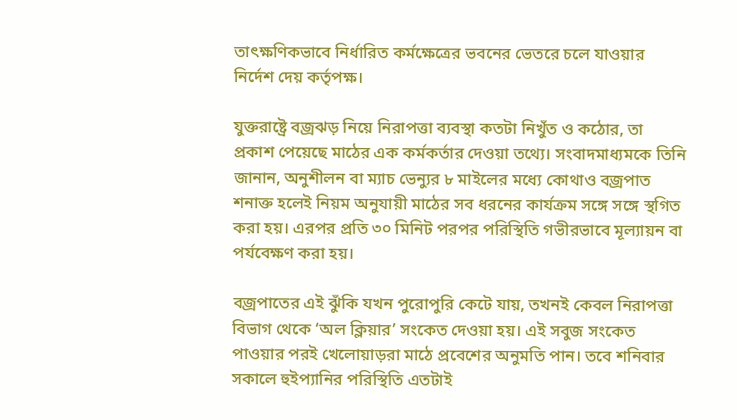তাৎক্ষণিকভাবে নির্ধারিত কর্মক্ষেত্রের ভবনের ভেতরে চলে যাওয়ার নির্দেশ দেয় কর্তৃপক্ষ।

যুক্তরাষ্ট্রে বজ্রঝড় নিয়ে নিরাপত্তা ব্যবস্থা কতটা নিখুঁত ও কঠোর, তা প্রকাশ পেয়েছে মাঠের এক কর্মকর্তার দেওয়া তথ্যে। সংবাদমাধ্যমকে তিনি জানান, অনুশীলন বা ম্যাচ ভেন্যুর ৮ মাইলের মধ্যে কোথাও বজ্রপাত শনাক্ত হলেই নিয়ম অনুযায়ী মাঠের সব ধরনের কার্যক্রম সঙ্গে সঙ্গে স্থগিত করা হয়। এরপর প্রতি ৩০ মিনিট পরপর পরিস্থিতি গভীরভাবে মূল্যায়ন বা পর্যবেক্ষণ করা হয়।

বজ্রপাতের এই ঝুঁকি যখন পুরোপুরি কেটে যায়, তখনই কেবল নিরাপত্তা বিভাগ থেকে ‘অল ক্লিয়ার’ সংকেত দেওয়া হয়। এই সবুজ সংকেত পাওয়ার পরই খেলোয়াড়রা মাঠে প্রবেশের অনুমতি পান। তবে শনিবার সকালে হুইপ্যানির পরিস্থিতি এতটাই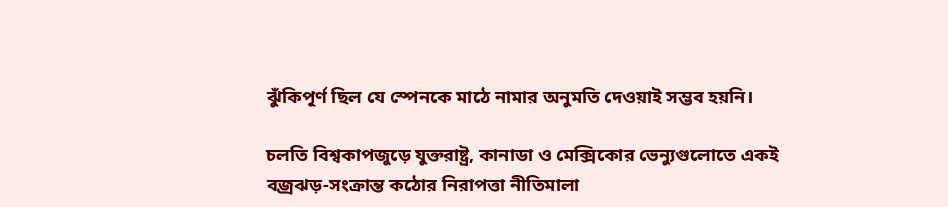ঝুঁকিপূর্ণ ছিল যে স্পেনকে মাঠে নামার অনুমতি দেওয়াই সম্ভব হয়নি।

চলতি বিশ্বকাপজুড়ে যুক্তরাষ্ট্র, কানাডা ও মেক্সিকোর ভেন্যুগুলোতে একই বজ্রঝড়-সংক্রান্ত কঠোর নিরাপত্তা নীতিমালা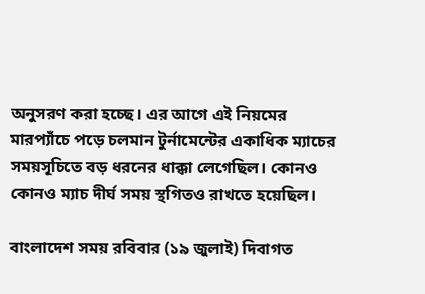অনুসরণ করা হচ্ছে। এর আগে এই নিয়মের মারপ্যাঁচে পড়ে চলমান টুর্নামেন্টের একাধিক ম্যাচের সময়সূচিতে বড় ধরনের ধাক্কা লেগেছিল। কোনও কোনও ম্যাচ দীর্ঘ সময় স্থগিতও রাখতে হয়েছিল।

বাংলাদেশ সময় রবিবার (১৯ জুলাই) দিবাগত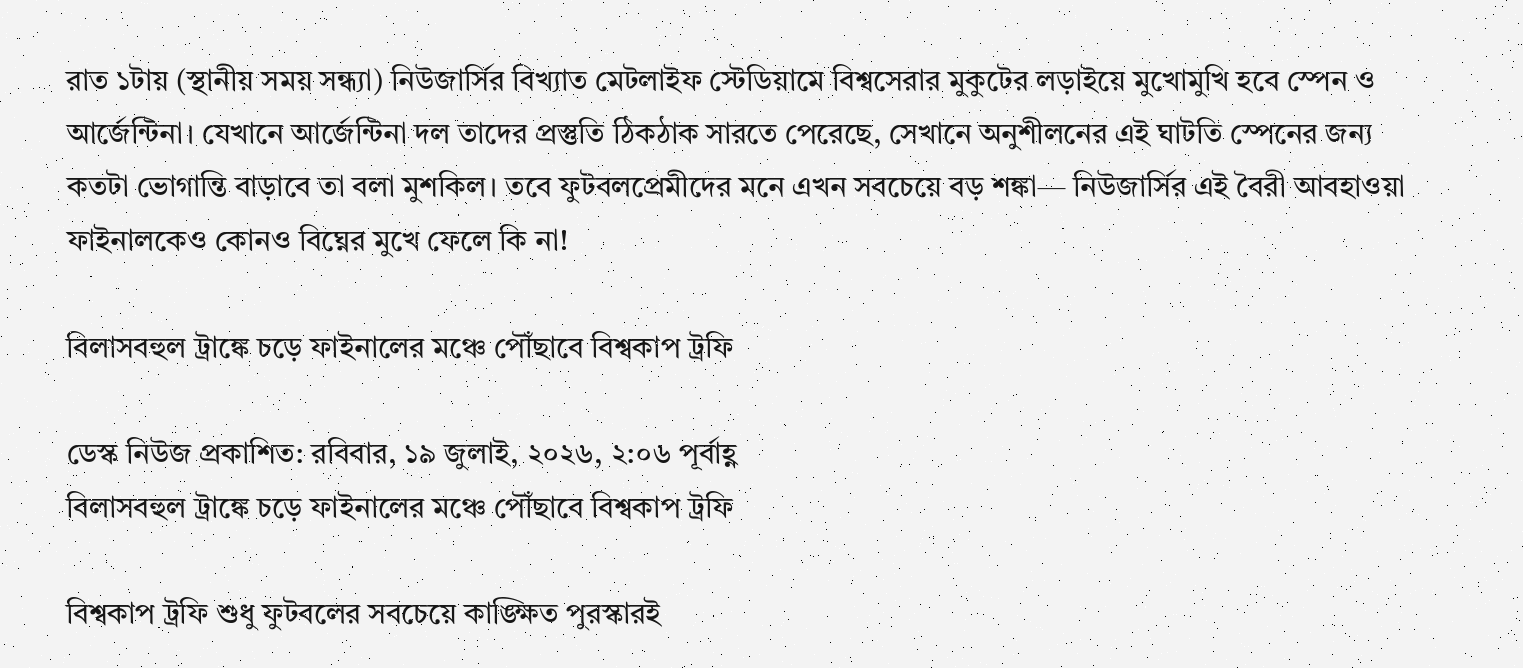রাত ১টায় (স্থানীয় সময় সন্ধ্যা) নিউজার্সির বিখ্যাত মেটলাইফ স্টেডিয়ামে বিশ্বসেরার মুকুটের লড়াইয়ে মুখোমুখি হবে স্পেন ও আর্জেন্টিনা। যেখানে আর্জেন্টিনা দল তাদের প্রস্তুতি ঠিকঠাক সারতে পেরেছে, সেখানে অনুশীলনের এই ঘাটতি স্পেনের জন্য কতটা ভোগান্তি বাড়াবে তা বলা মুশকিল। তবে ফুটবলপ্রেমীদের মনে এখন সবচেয়ে বড় শঙ্কা— নিউজার্সির এই বৈরী আবহাওয়া ফাইনালকেও কোনও বিঘ্নের মুখে ফেলে কি না!

বিলাসবহুল ট্রাঙ্কে চড়ে ফাইনালের মঞ্চে পৌঁছাবে বিশ্বকাপ ট্রফি

ডেস্ক নিউজ প্রকাশিত: রবিবার, ১৯ জুলাই, ২০২৬, ২:০৬ পূর্বাহ্ণ
বিলাসবহুল ট্রাঙ্কে চড়ে ফাইনালের মঞ্চে পৌঁছাবে বিশ্বকাপ ট্রফি

বিশ্বকাপ ট্রফি শুধু ফুটবলের সবচেয়ে কাঙ্ক্ষিত পুরস্কারই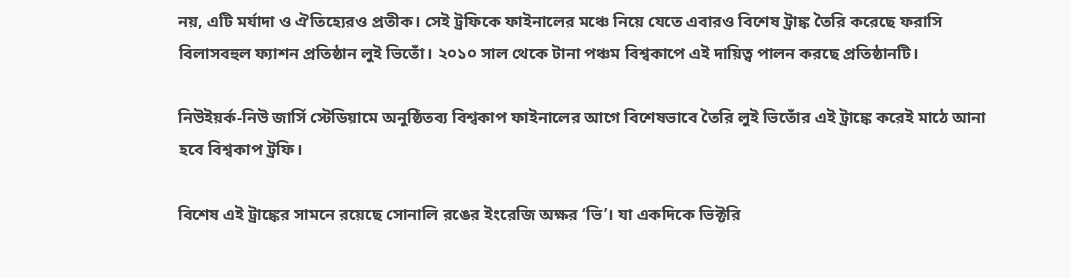নয়, এটি মর্যাদা ও ঐতিহ্যেরও প্রতীক। সেই ট্রফিকে ফাইনালের মঞ্চে নিয়ে যেতে এবারও বিশেষ ট্রাঙ্ক তৈরি করেছে ফরাসি বিলাসবহুল ফ্যাশন প্রতিষ্ঠান লুই ভিতোঁ। ২০১০ সাল থেকে টানা পঞ্চম বিশ্বকাপে এই দায়িত্ব পালন করছে প্রতিষ্ঠানটি।

নিউইয়র্ক-নিউ জার্সি স্টেডিয়ামে অনুষ্ঠিতব্য বিশ্বকাপ ফাইনালের আগে বিশেষভাবে তৈরি লুই ভিতোঁর এই ট্রাঙ্কে করেই মাঠে আনা হবে বিশ্বকাপ ট্রফি।

বিশেষ এই ট্রাঙ্কের সামনে রয়েছে সোনালি রঙের ইংরেজি অক্ষর ‘ভি’। যা একদিকে ভিক্টরি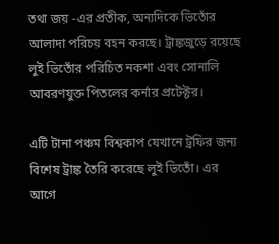তথা জয় -এর প্রতীক, অন্যদিকে ভিতোঁর আলাদা পরিচয় বহন করছে। ট্রাঙ্কজুড়ে রয়েছে লুই ভিতোঁর পরিচিত নকশা এবং সোনালি আবরণযুক্ত পিতলের কর্নার প্রটেক্টর।

এটি টানা পঞ্চম বিশ্বকাপ যেখানে ট্রফির জন্য বিশেষ ট্রাঙ্ক তৈরি করেছে লুই ভিতোঁ। এর আগে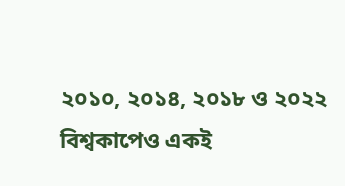২০১০, ২০১৪, ২০১৮ ও ২০২২ বিশ্বকাপেও একই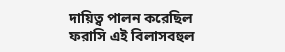দায়িত্ব পালন করেছিল ফরাসি এই বিলাসবহুল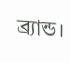ব্র্যান্ড।